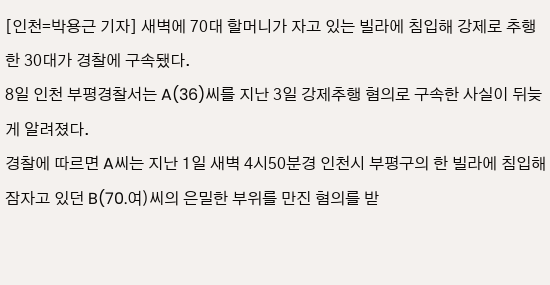[인천=박용근 기자] 새벽에 70대 할머니가 자고 있는 빌라에 침입해 강제로 추행한 30대가 경찰에 구속됐다.
8일 인천 부평경찰서는 A(36)씨를 지난 3일 강제추행 혐의로 구속한 사실이 뒤늦게 알려졌다.
경찰에 따르면 A씨는 지난 1일 새벽 4시50분경 인천시 부평구의 한 빌라에 침입해 잠자고 있던 B(70.여)씨의 은밀한 부위를 만진 혐의를 받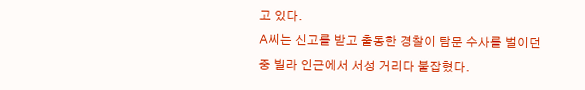고 있다.
A씨는 신고를 받고 출동한 경찰이 탐문 수사를 벌이던 중 빌라 인근에서 서성 거리다 붙잡혔다.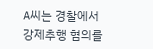A씨는 경찰에서 강제추행 혐의를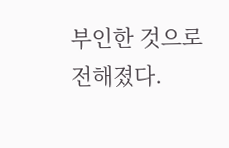부인한 것으로 전해졌다.